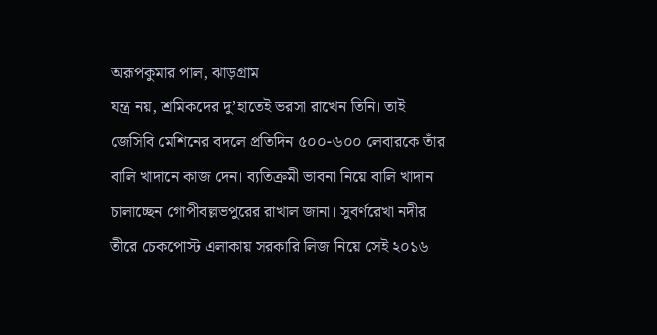অরূপকুমার পাল, ঝাড়গ্রাম
যন্ত্র নয়, শ্রমিকদের দু’হাতেই ভরসা রাখেন তিনি। তাই জেসিবি মেশিনের বদলে প্রতিদিন ৫০০-৬০০ লেবারকে তাঁর বালি খাদানে কাজ দেন। ব্যতিক্রমী ভাবনা নিয়ে বালি খাদান চালাচ্ছেন গোপীবল্লভপুরের রাখাল জানা। সুবর্ণরেখা নদীর তীরে চেকপোস্ট এলাকায় সরকারি লিজ নিয়ে সেই ২০১৬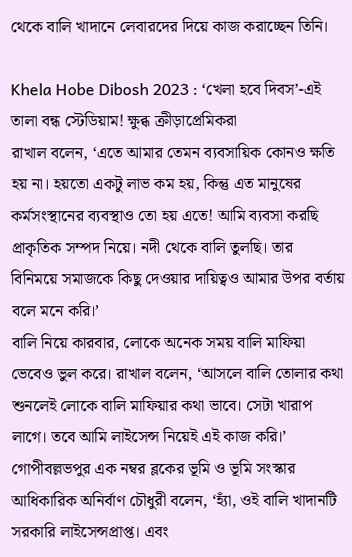থেকে বালি খাদানে লেবারদের দিয়ে কাজ করাচ্ছেন তিনি।

Khela Hobe Dibosh 2023 : ‘খেলা হবে দিবস’-এই তালা বন্ধ স্টেডিয়াম! ক্ষুব্ধ ক্রীড়াপ্রেমিকরা
রাখাল বলেন, ‘এতে আমার তেমন ব্যবসায়িক কোনও ক্ষতি হয় না। হয়তো একটু লাভ কম হয়, কিন্তু এত মানুষের কর্মসংস্থানের ব্যবস্থাও তো হয় এতে! আমি ব্যবসা করছি প্রাকৃতিক সম্পদ নিয়ে। নদী থেকে বালি তুলছি। তার বিনিময়ে সমাজকে কিছু দেওয়ার দায়িত্বও আমার উপর বর্তায় বলে মনে করি।’
বালি নিয়ে কারবার, লোকে অনেক সময় বালি মাফিয়া ভেবেও ভুল করে। রাখাল বলেন, ‘আসলে বালি তোলার কথা শুনলেই লোকে বালি মাফিয়ার কথা ভাবে। সেটা খারাপ লাগে। তবে আমি লাইসেন্স নিয়েই এই কাজ করি।’ গোপীবল্লভপুর এক নম্বর ব্লকের ভূমি ও ভূমি সংস্কার আধিকারিক অনির্বাণ চৌধুরী বলেন, ‘হ্যাঁ, ওই বালি খাদানটি সরকারি লাইসেন্সপ্রাপ্ত। এবং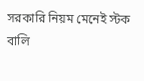সরকারি নিয়ম মেনেই স্টক বালি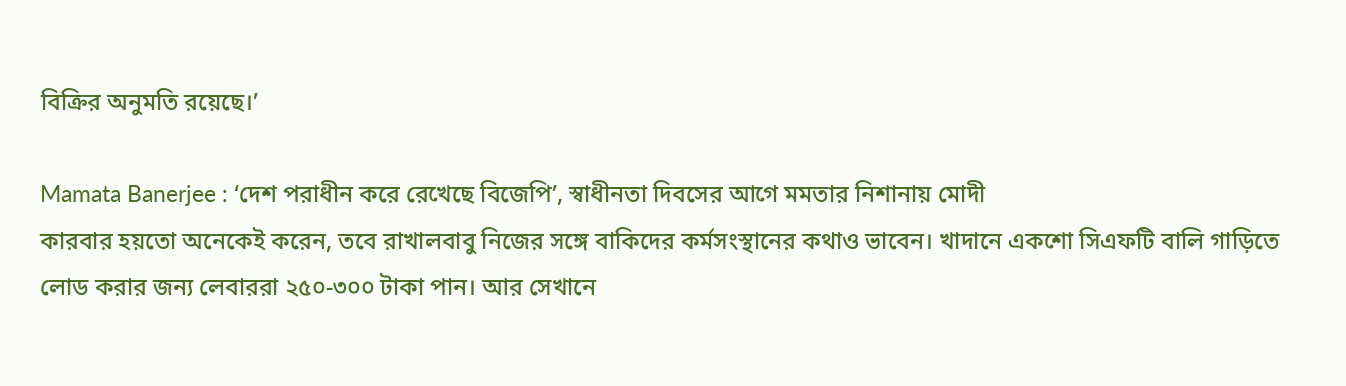বিক্রির অনুমতি রয়েছে।’

Mamata Banerjee : ‘দেশ পরাধীন করে রেখেছে বিজেপি’, স্বাধীনতা দিবসের আগে মমতার নিশানায় মোদী
কারবার হয়তো অনেকেই করেন, তবে রাখালবাবু নিজের সঙ্গে বাকিদের কর্মসংস্থানের কথাও ভাবেন। খাদানে একশো সিএফটি বালি গাড়িতে লোড করার জন্য লেবাররা ২৫০-৩০০ টাকা পান। আর সেখানে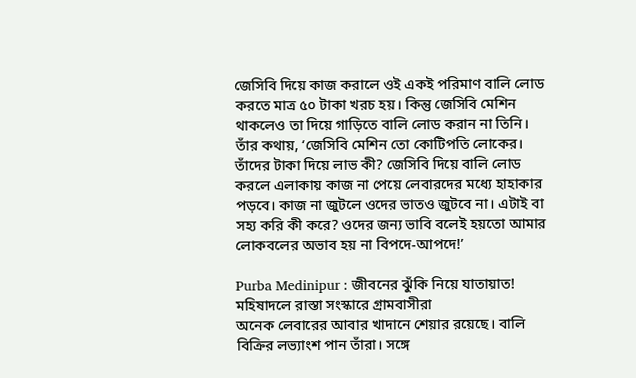জেসিবি দিয়ে কাজ করালে ওই একই পরিমাণ বালি লোড করতে মাত্র ৫০ টাকা খরচ হয়। কিন্তু জেসিবি মেশিন থাকলেও তা দিয়ে গাড়িতে বালি লোড করান না তিনি। তাঁর কথায়, ‘জেসিবি মেশিন তো কোটিপতি লোকের। তাঁদের টাকা দিয়ে লাভ কী? জেসিবি দিয়ে বালি লোড করলে এলাকায় কাজ না পেয়ে লেবারদের মধ্যে হাহাকার পড়বে। কাজ না জুটলে ওদের ভাতও জুটবে না। এটাই বা সহ্য করি কী করে? ওদের জন্য ভাবি বলেই হয়তো আমার লোকবলের অভাব হয় না বিপদে-আপদে!’

Purba Medinipur : জীবনের ঝুঁকি নিয়ে যাতায়াত! মহিষাদলে রাস্তা সংস্কারে গ্রামবাসীরা
অনেক লেবারের আবার খাদানে শেয়ার রয়েছে। বালি বিক্রির লভ্যাংশ পান তাঁরা। সঙ্গে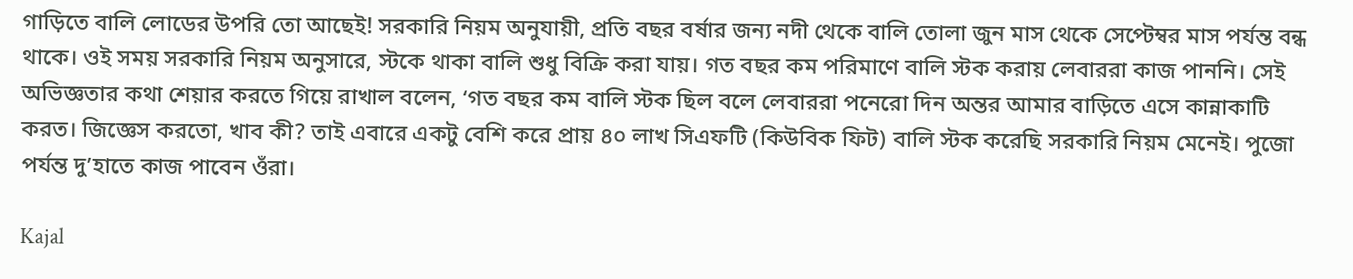গাড়িতে বালি লোডের উপরি তো আছেই! সরকারি নিয়ম অনুযায়ী, প্রতি বছর বর্ষার জন্য নদী থেকে বালি তোলা জুন মাস থেকে সেপ্টেম্বর মাস পর্যন্ত বন্ধ থাকে। ওই সময় সরকারি নিয়ম অনুসারে, স্টকে থাকা বালি শুধু বিক্রি করা যায়। গত বছর কম পরিমাণে বালি স্টক করায় লেবাররা কাজ পাননি। সেই অভিজ্ঞতার কথা শেয়ার করতে গিয়ে রাখাল বলেন, ‘গত বছর কম বালি স্টক ছিল বলে লেবাররা পনেরো দিন অন্তর আমার বাড়িতে এসে কান্নাকাটি করত। জিজ্ঞেস করতো, খাব কী? তাই এবারে একটু বেশি করে প্রায় ৪০ লাখ সিএফটি (কিউবিক ফিট) বালি স্টক করেছি সরকারি নিয়ম মেনেই। পুজো পর্যন্ত দু’হাতে কাজ পাবেন ওঁরা।

Kajal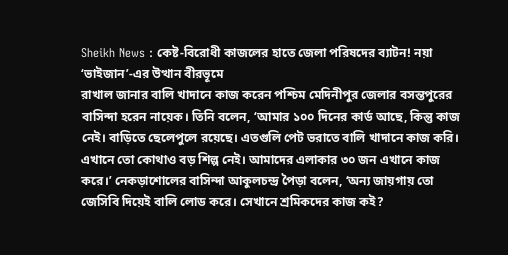Sheikh News : কেষ্ট-বিরোধী কাজলের হাতে জেলা পরিষদের ব্যাটন! নয়া ‘ভাইজান’-এর উত্থান বীরভূমে
রাখাল জানার বালি খাদানে কাজ করেন পশ্চিম মেদিনীপুর জেলার বসন্তপুরের বাসিন্দা হরেন নায়েক। তিনি বলেন, ‘আমার ১০০ দিনের কার্ড আছে, কিন্তু কাজ নেই। বাড়িতে ছেলেপুলে রয়েছে। এতগুলি পেট ভরাতে বালি খাদানে কাজ করি। এখানে তো কোথাও বড় শিল্প নেই। আমাদের এলাকার ৩০ জন এখানে কাজ করে।’ নেকড়াশোলের বাসিন্দা আকুলচন্দ্র পৈড়া বলেন, ‘অন্য জায়গায় তো জেসিবি দিয়েই বালি লোড করে। সেখানে শ্রমিকদের কাজ কই?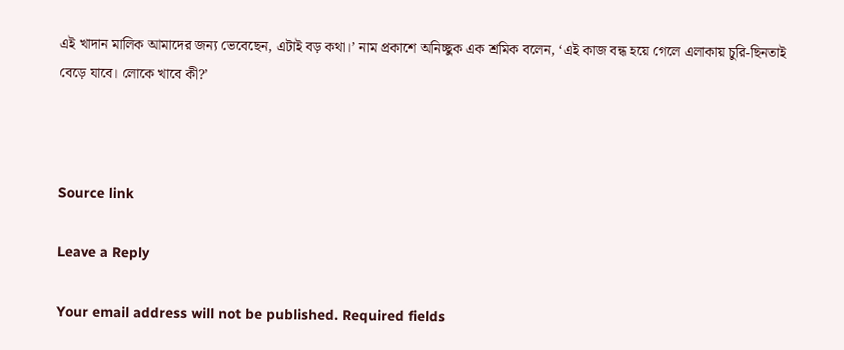এই খাদান মালিক আমাদের জন্য ভেবেছেন, এটাই বড় কথা।’ নাম প্রকাশে অনিচ্ছুক এক শ্রমিক বলেন, ‘এই কাজ বন্ধ হয়ে গেলে এলাকায় চুরি-ছিনতাই বেড়ে যাবে। লোকে খাবে কী?’



Source link

Leave a Reply

Your email address will not be published. Required fields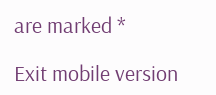are marked *

Exit mobile version